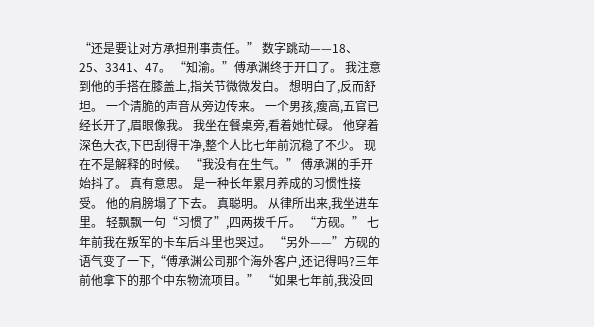“还是要让对方承担刑事责任。” 数字跳动——18、25、3341、47。 “知渝。”傅承渊终于开口了。 我注意到他的手搭在膝盖上,指关节微微发白。 想明白了,反而舒坦。 一个清脆的声音从旁边传来。 一个男孩,瘦高,五官已经长开了,眉眼像我。 我坐在餐桌旁,看着她忙碌。 他穿着深色大衣,下巴刮得干净,整个人比七年前沉稳了不少。 现在不是解释的时候。 “我没有在生气。” 傅承渊的手开始抖了。 真有意思。 是一种长年累月养成的习惯性接受。 他的肩膀塌了下去。 真聪明。 从律所出来,我坐进车里。 轻飘飘一句“习惯了”,四两拨千斤。 “方砚。” 七年前我在叛军的卡车后斗里也哭过。 “另外——”方砚的语气变了一下,“傅承渊公司那个海外客户,还记得吗?三年前他拿下的那个中东物流项目。” “如果七年前,我没回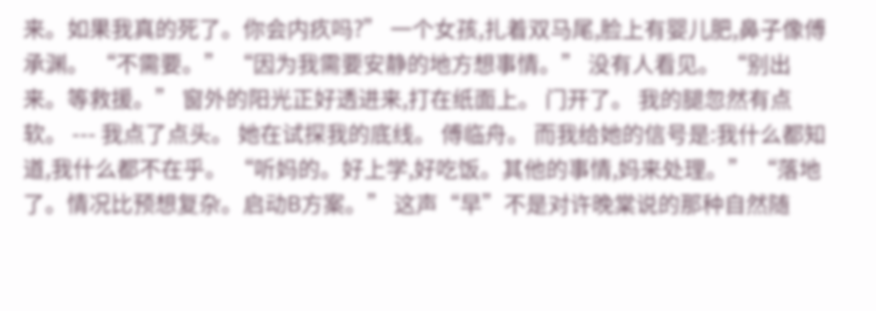来。如果我真的死了。你会内疚吗?” 一个女孩,扎着双马尾,脸上有婴儿肥,鼻子像傅承渊。 “不需要。” “因为我需要安静的地方想事情。” 没有人看见。 “别出来。等救援。” 窗外的阳光正好透进来,打在纸面上。 门开了。 我的腿忽然有点软。 --- 我点了点头。 她在试探我的底线。 傅临舟。 而我给她的信号是:我什么都知道,我什么都不在乎。 “听妈的。好上学,好吃饭。其他的事情,妈来处理。” “落地了。情况比预想复杂。启动B方案。” 这声“早”不是对许晚棠说的那种自然随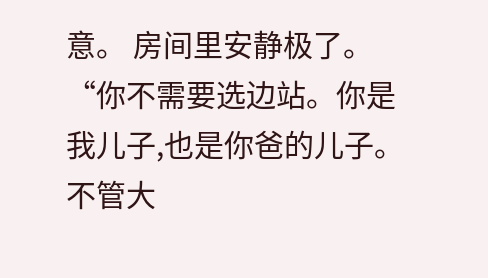意。 房间里安静极了。 “你不需要选边站。你是我儿子,也是你爸的儿子。不管大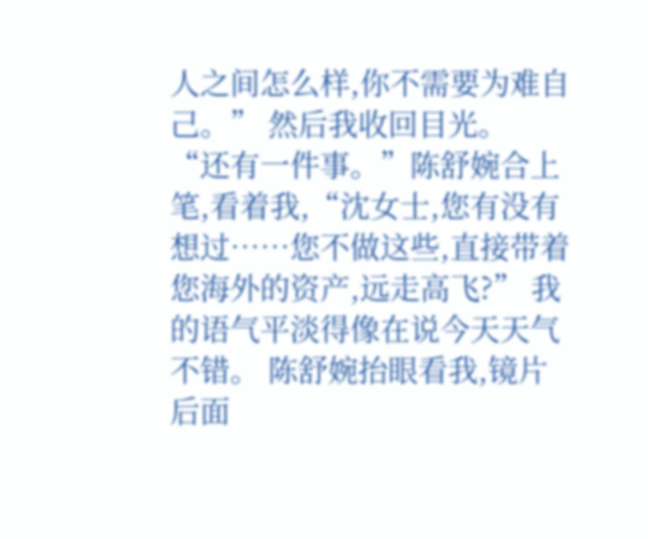人之间怎么样,你不需要为难自己。” 然后我收回目光。 “还有一件事。”陈舒婉合上笔,看着我,“沈女士,您有没有想过……您不做这些,直接带着您海外的资产,远走高飞?” 我的语气平淡得像在说今天天气不错。 陈舒婉抬眼看我,镜片后面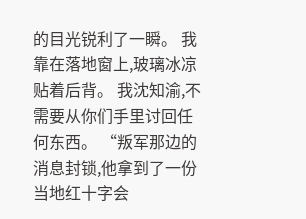的目光锐利了一瞬。 我靠在落地窗上,玻璃冰凉贴着后背。 我沈知渝,不需要从你们手里讨回任何东西。 “叛军那边的消息封锁,他拿到了一份当地红十字会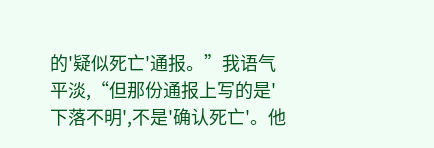的'疑似死亡'通报。”我语气平淡,“但那份通报上写的是'下落不明',不是'确认死亡'。他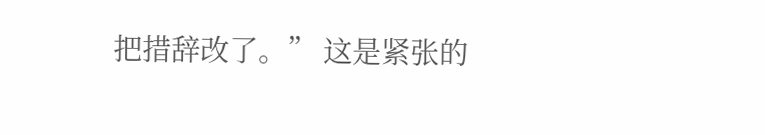把措辞改了。” 这是紧张的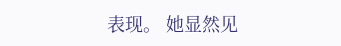表现。 她显然见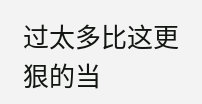过太多比这更狠的当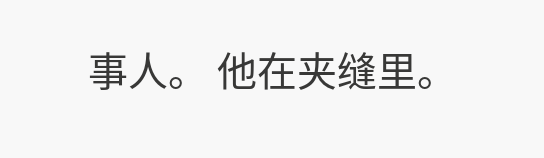事人。 他在夹缝里。